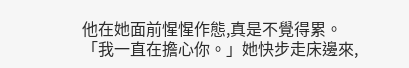他在她面前惺惺作態,真是不覺得累。
「我一直在擔心你。」她快步走床邊來,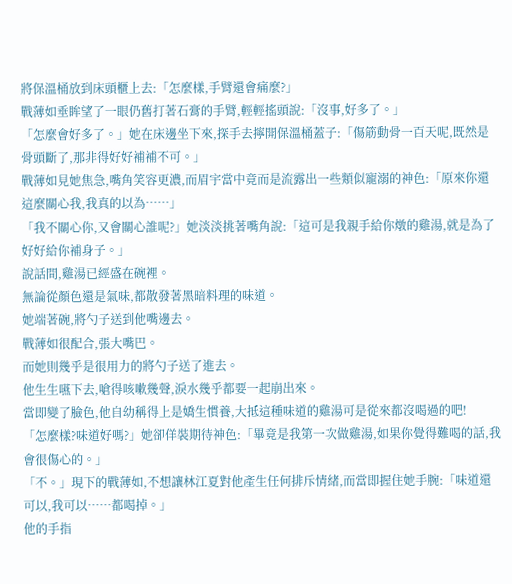將保溫桶放到床頭櫃上去:「怎麼樣,手臂還會痛麼?」
戰薄如垂眸望了一眼仍舊打著石膏的手臂,輕輕搖頭說:「沒事,好多了。」
「怎麼會好多了。」她在床邊坐下來,探手去擰開保溫桶蓋子:「傷筋動骨一百天呢,既然是骨頭斷了,那非得好好補補不可。」
戰薄如見她焦急,嘴角笑容更濃,而眉宇當中竟而是流露出一些類似寵溺的神色:「原來你還這麼關心我,我真的以為……」
「我不關心你,又會關心誰呢?」她淡淡挑著嘴角說:「這可是我親手給你燉的雞湯,就是為了好好給你補身子。」
說話間,雞湯已經盛在碗裡。
無論從顏色還是氣味,都散發著黑暗料理的味道。
她端著碗,將勺子送到他嘴邊去。
戰薄如很配合,張大嘴巴。
而她則幾乎是很用力的將勺子送了進去。
他生生嚥下去,嗆得咳嗽幾聲,淚水幾乎都要一起崩出來。
當即變了臉色,他自幼稱得上是嬌生慣養,大抵這種味道的雞湯可是從來都沒喝過的吧!
「怎麼樣?味道好嗎?」她卻佯裝期待神色:「畢竟是我第一次做雞湯,如果你覺得難喝的話,我會很傷心的。」
「不。」現下的戰薄如,不想讓林江夏對他產生任何排斥情緒,而當即握住她手腕:「味道還可以,我可以……都喝掉。」
他的手指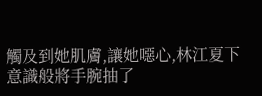觸及到她肌膚,讓她噁心,林江夏下意識般將手腕抽了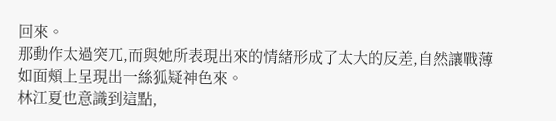回來。
那動作太過突兀,而與她所表現出來的情緒形成了太大的反差,自然讓戰薄如面頰上呈現出一絲狐疑神色來。
林江夏也意識到這點,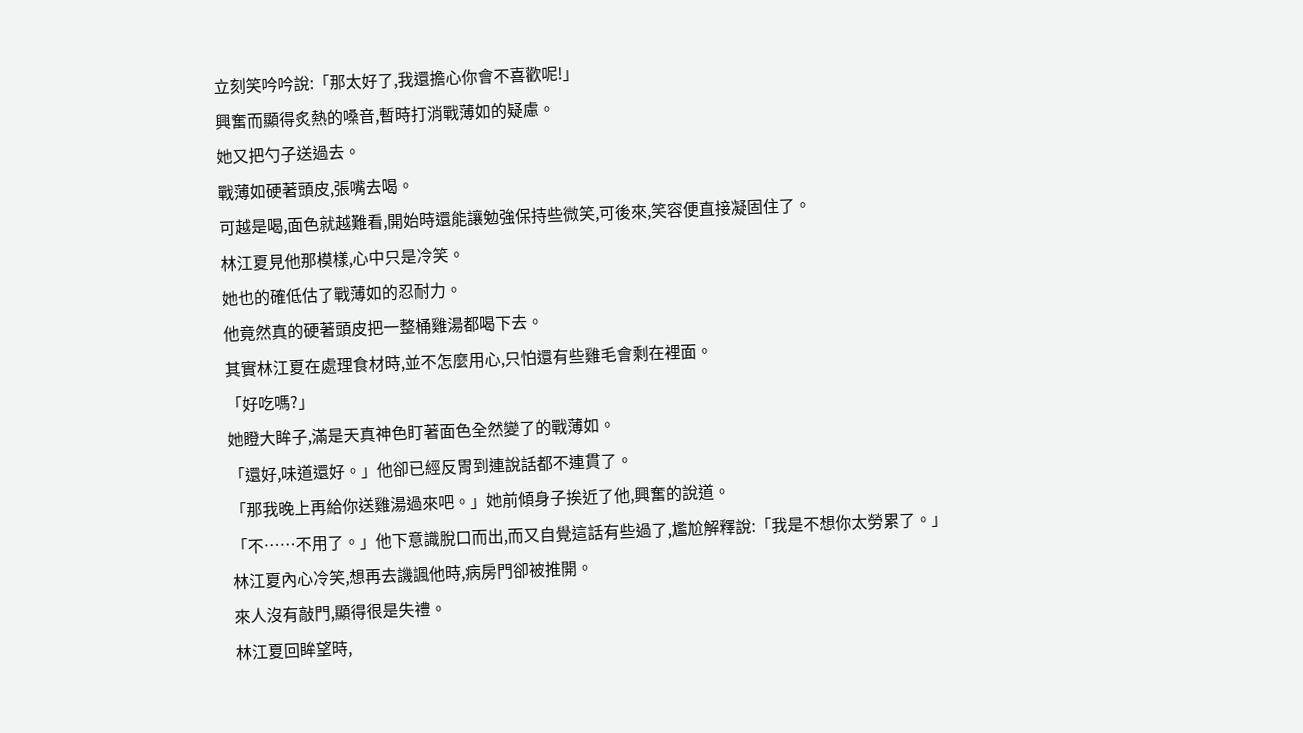立刻笑吟吟說:「那太好了,我還擔心你會不喜歡呢!」
興奮而顯得炙熱的嗓音,暫時打消戰薄如的疑慮。
她又把勺子送過去。
戰薄如硬著頭皮,張嘴去喝。
可越是喝,面色就越難看,開始時還能讓勉強保持些微笑,可後來,笑容便直接凝固住了。
林江夏見他那模樣,心中只是冷笑。
她也的確低估了戰薄如的忍耐力。
他竟然真的硬著頭皮把一整桶雞湯都喝下去。
其實林江夏在處理食材時,並不怎麼用心,只怕還有些雞毛會剩在裡面。
「好吃嗎?」
她瞪大眸子,滿是天真神色盯著面色全然變了的戰薄如。
「還好,味道還好。」他卻已經反胃到連說話都不連貫了。
「那我晚上再給你送雞湯過來吧。」她前傾身子挨近了他,興奮的說道。
「不……不用了。」他下意識脫口而出,而又自覺這話有些過了,尷尬解釋說:「我是不想你太勞累了。」
林江夏內心冷笑,想再去譏諷他時,病房門卻被推開。
來人沒有敲門,顯得很是失禮。
林江夏回眸望時,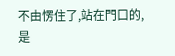不由愣住了,站在門口的,是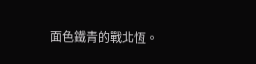面色鐵青的戰北恆。